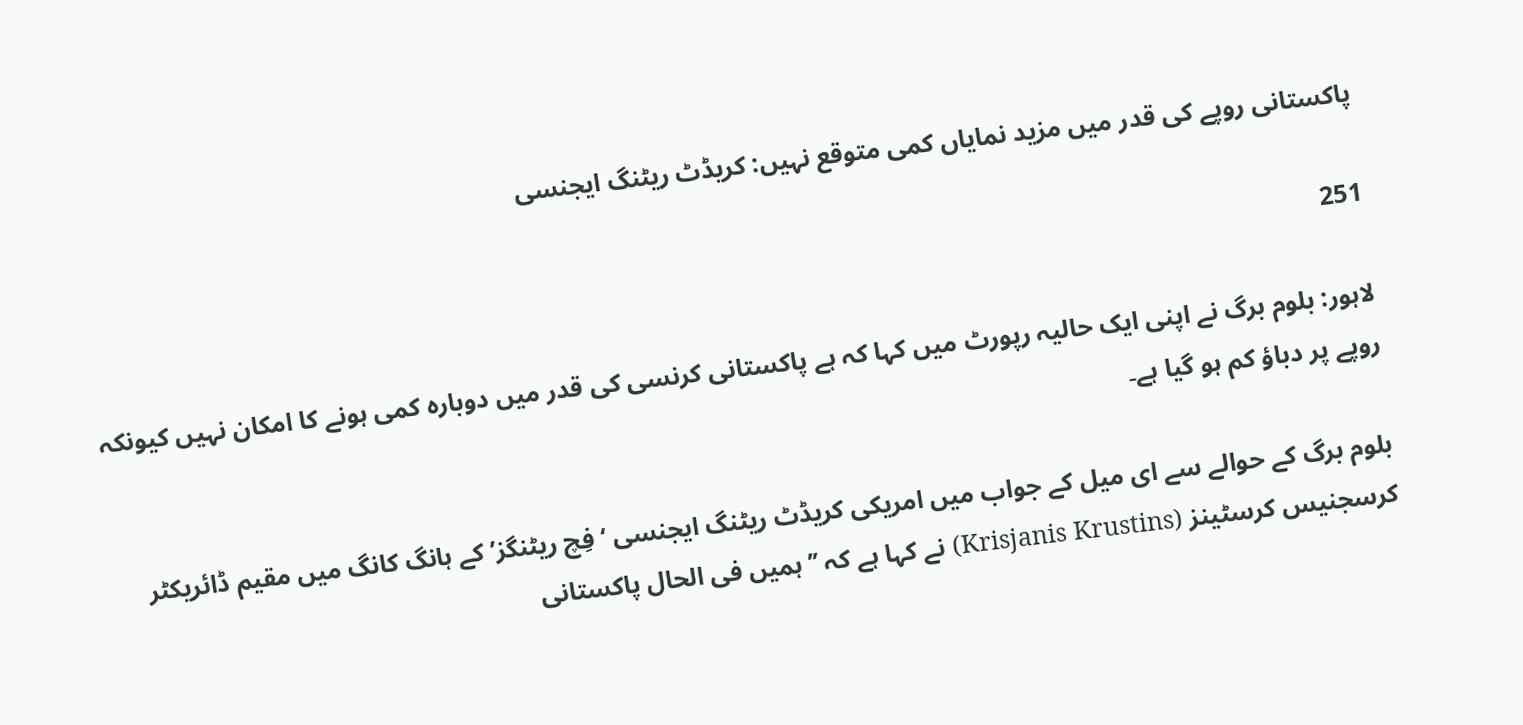پاکستانی روپے کی قدر میں مزید نمایاں کمی متوقع نہیں: کریڈٹ ریٹنگ ایجنسی

251

لاہور: بلوم برگ نے اپنی ایک حالیہ رپورٹ میں کہا کہ ہے پاکستانی کرنسی کی قدر میں دوبارہ کمی ہونے کا امکان نہیں کیونکہ روپے پر دباؤ کم ہو گیا ہے۔

بلوم برگ کے حوالے سے ای میل کے جواب میں امریکی کریڈٹ ریٹنگ ایجنسی ‘فِچ ریٹنگز’ کے ہانگ کانگ میں مقیم ڈائریکٹر کرسجنیس کرسٹینز (Krisjanis Krustins) نے کہا ہے کہ ’’ہمیں فی الحال پاکستانی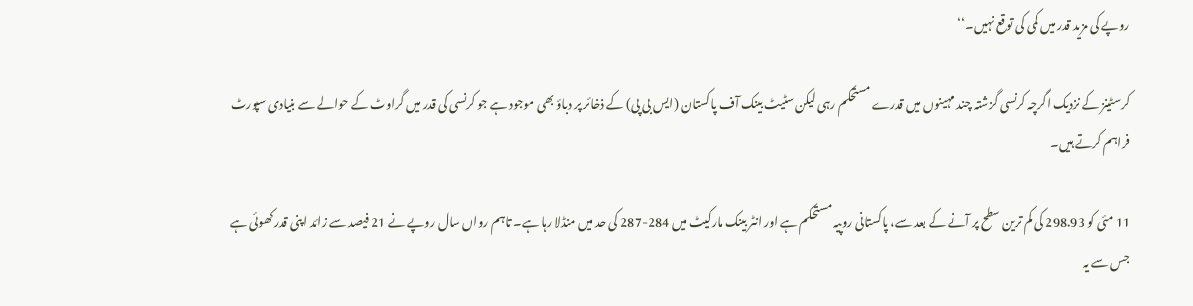روپے کی مزید قدر میں کمی کی توقع نہیں۔‘‘

کرسٹینز کے نزدیک اگرچہ کرنسی گزشتہ چند مہینوں میں قدرے مستحکم رہی لیکن سٹیٹ بینک آف پاکستان (ایس بی پی) کے ذخائر پر دباؤ بھی موجود ہے جو کرنسی کی قدر میں گراوٹ کے حوالے سے بنیادی سپورٹ فراہم کرتے ہیں۔

11 مئی کو 298.93 کی کم ترین سطح پر آنے کے بعد سے، پاکستانی روپیہ مستحکم ہے اور انٹر بینک مارکیٹ میں 284-287 کی حد میں منڈلا رہا ہے۔ تاہم رواں سال روپے نے 21 فیصد سے زائد اپنی قدر کھوئی ہے جس سے یہ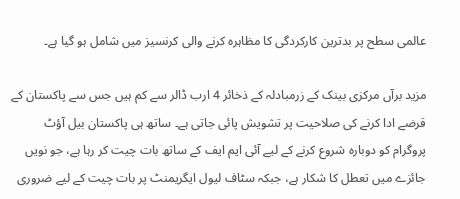عالمی سطح پر بدترین کارکردگی کا مظاہرہ کرنے والی کرنسیز میں شامل ہو گیا ہے۔

مزید برآں مرکزی بینک کے زرمبادلہ کے ذخائر 4 ارب ڈالر سے کم ہیں جس سے پاکستان کے قرضے ادا کرنے کی صلاحیت پر تشویش پائی جاتی ہے۔ ساتھ ہی پاکستان بیل آؤٹ پروگرام کو دوبارہ شروع کرنے کے لیے آئی ایم ایف کے ساتھ بات چیت کر رہا ہے، جو نویں جائزے میں تعطل کا شکار ہے، جبکہ سٹاف لیول ایگریمنٹ پر بات چیت کے لیے ضروری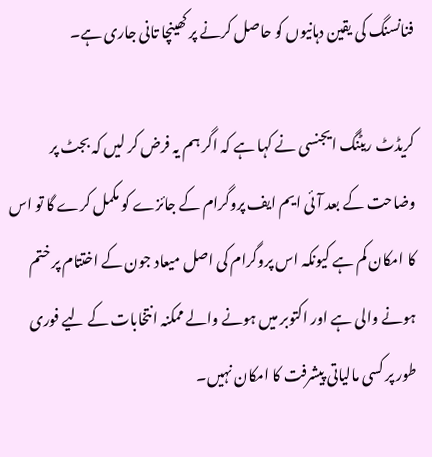فنانسنگ کی یقین دہانیوں کو حاصل کرنے پر کھینچا تانی جاری ہے۔

کریڈٹ ریٹنگ ایجنسی نے کہا ہے کہ اگر ہم یہ فرض کر لیں کہ بجٹ پر وضاحت کے بعد آئی ایم ایف پروگرام کے جائزے کو مکمل کرے گا تو اس کا امکان کم ہے کیونکہ اس پروگرام کی اصل میعاد جون کے اختتام پر ختم ہونے والی ہے اور اکتوبر میں ہونے والے ممکنہ انتخابات کے لیے فوری طور پر کسی مالیاتی پیشرفت کا امکان نہیں۔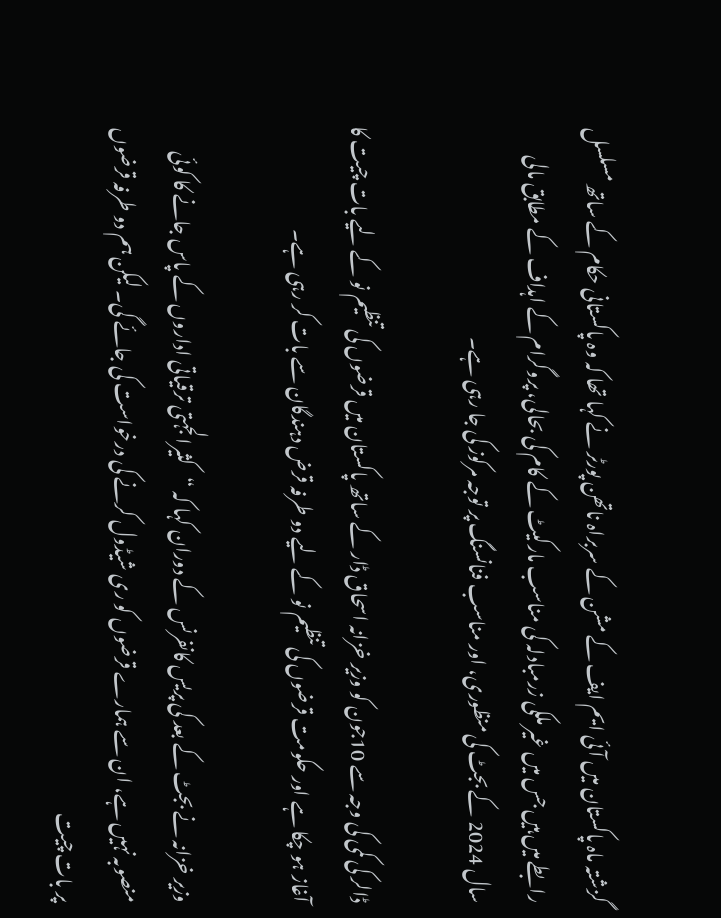گزشتہ ماہ پاکستان میں آئی ایم ایف کے مشن کے سربراہ ناتھن پورٹر نے کہا تھا کہ وہ پاکستانی حکام کے ساتھ مسلسل رابطے میں ہیں جس میں غیر ملکی زرمبادلہ کی مناسب مارکیٹ کے کام کی بحالی، پروگرام کے اہداف کے مطابق مالی سال 2024 کے بجٹ کی منظوری، اور مناسب فنانسنگ پر توجہ مرکوز کی جا رہی ہے۔

ڈالر کی کمی کی وجہ سے 10جون کو وزیر خزانہ اسحاق ڈار کے ساتھ پاکستان میں قرضوں کی تنظیم نو کے لیے بات چیت کا آغاز ہو چکا ہے اور حکومت قرضوں کی تنظیم نو کے لیے دو طرفہ قرض دہندگان سے بات کر رہی ہے۔

وزیر خزانہ نے بجٹ کے بعد کی پریس کانفرنس کے دوران کہا کہ “کثیرالجہتی ترقیاتی اداروں کے پاس جانے کا کوئی منصوبہ نہیں ہے، ان سے ہمارے قرضوں کو ری شیڈول کرنے کی درخواست کی جائے گی۔ لیکن ہم دو طرفہ قرضوں پر بات چیت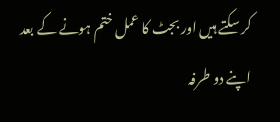کر سکتے ہیں اور بجٹ کا عمل ختم ہونے کے بعد اپنے دو طرفہ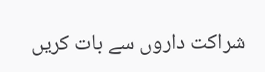شراکت داروں سے بات کریں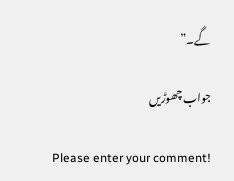گے۔”

جواب چھوڑیں

Please enter your comment!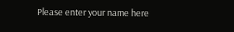Please enter your name here